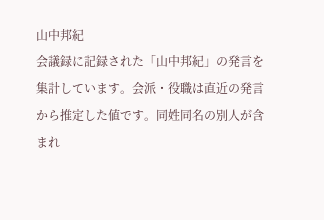山中邦紀
会議録に記録された「山中邦紀」の発言を集計しています。会派・役職は直近の発言から推定した値です。同姓同名の別人が含まれ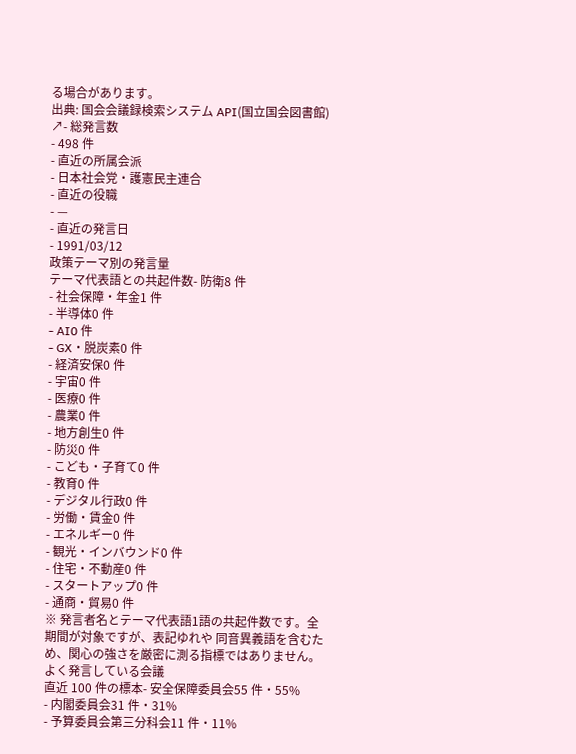る場合があります。
出典: 国会会議録検索システム API(国立国会図書館) ↗- 総発言数
- 498 件
- 直近の所属会派
- 日本社会党・護憲民主連合
- 直近の役職
- —
- 直近の発言日
- 1991/03/12
政策テーマ別の発言量
テーマ代表語との共起件数- 防衛8 件
- 社会保障・年金1 件
- 半導体0 件
- AI0 件
- GX・脱炭素0 件
- 経済安保0 件
- 宇宙0 件
- 医療0 件
- 農業0 件
- 地方創生0 件
- 防災0 件
- こども・子育て0 件
- 教育0 件
- デジタル行政0 件
- 労働・賃金0 件
- エネルギー0 件
- 観光・インバウンド0 件
- 住宅・不動産0 件
- スタートアップ0 件
- 通商・貿易0 件
※ 発言者名とテーマ代表語1語の共起件数です。全期間が対象ですが、表記ゆれや 同音異義語を含むため、関心の強さを厳密に測る指標ではありません。
よく発言している会議
直近 100 件の標本- 安全保障委員会55 件・55%
- 内閣委員会31 件・31%
- 予算委員会第三分科会11 件・11%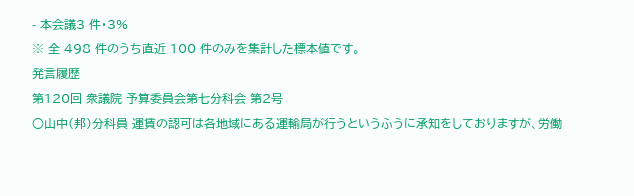- 本会議3 件・3%
※ 全 498 件のうち直近 100 件のみを集計した標本値です。
発言履歴
第120回 衆議院 予算委員会第七分科会 第2号
○山中(邦)分科員 運賃の認可は各地域にある運輸局が行うというふうに承知をしておりますが、労働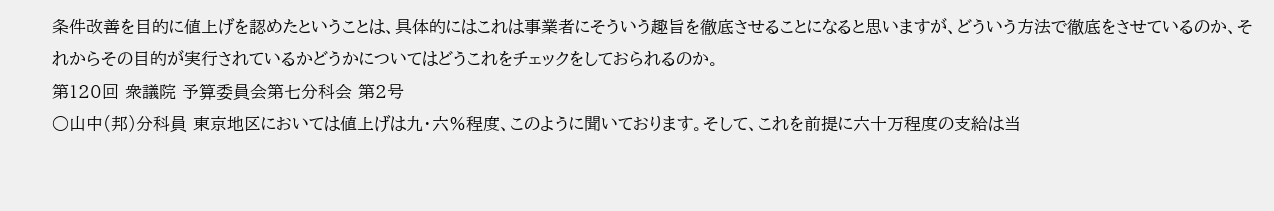条件改善を目的に値上げを認めたということは、具体的にはこれは事業者にそういう趣旨を徹底させることになると思いますが、どういう方法で徹底をさせているのか、それからその目的が実行されているかどうかについてはどうこれをチェックをしておられるのか。
第120回 衆議院 予算委員会第七分科会 第2号
○山中(邦)分科員 東京地区においては値上げは九・六%程度、このように聞いております。そして、これを前提に六十万程度の支給は当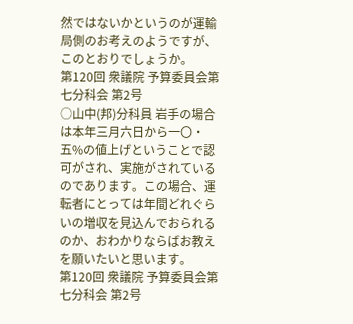然ではないかというのが運輸局側のお考えのようですが、このとおりでしょうか。
第120回 衆議院 予算委員会第七分科会 第2号
○山中(邦)分科員 岩手の場合は本年三月六日から一〇・五%の値上げということで認可がされ、実施がされているのであります。この場合、運転者にとっては年間どれぐらいの増収を見込んでおられるのか、おわかりならばお教えを願いたいと思います。
第120回 衆議院 予算委員会第七分科会 第2号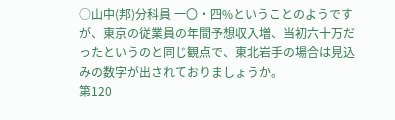○山中(邦)分科員 一〇・四%ということのようですが、東京の従業員の年間予想収入増、当初六十万だったというのと同じ観点で、東北岩手の場合は見込みの数字が出されておりましょうか。
第120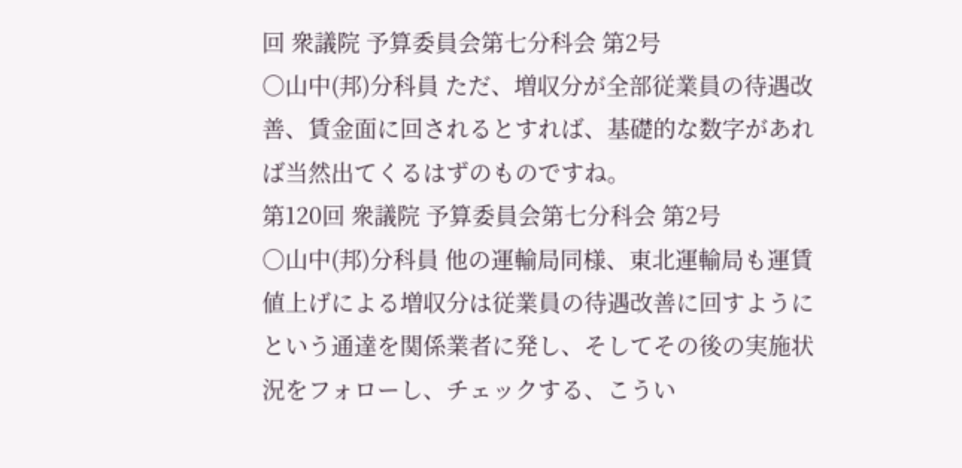回 衆議院 予算委員会第七分科会 第2号
○山中(邦)分科員 ただ、増収分が全部従業員の待遇改善、賃金面に回されるとすれば、基礎的な数字があれば当然出てくるはずのものですね。
第120回 衆議院 予算委員会第七分科会 第2号
○山中(邦)分科員 他の運輸局同様、東北運輸局も運賃値上げによる増収分は従業員の待遇改善に回すようにという通達を関係業者に発し、そしてその後の実施状況をフォローし、チェックする、こうい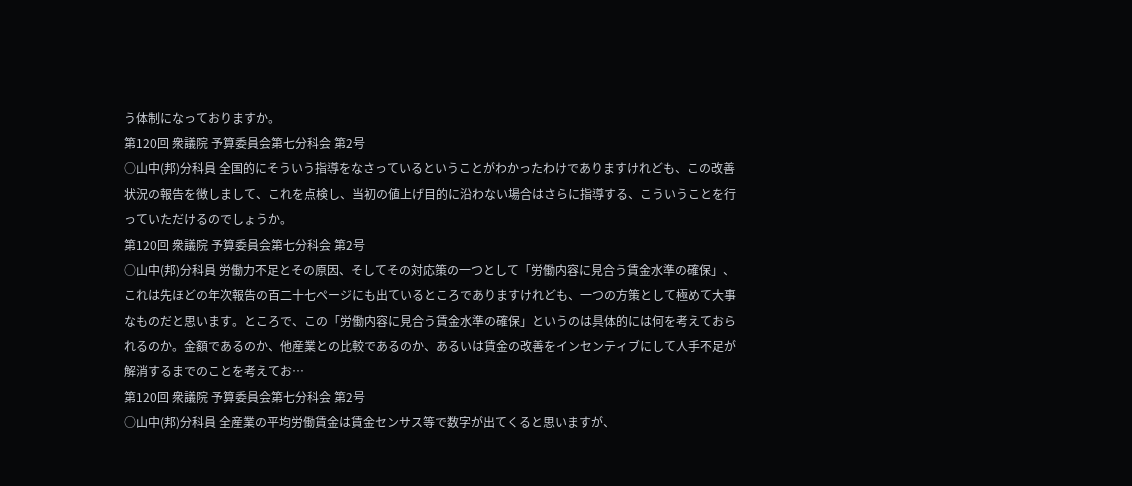う体制になっておりますか。
第120回 衆議院 予算委員会第七分科会 第2号
○山中(邦)分科員 全国的にそういう指導をなさっているということがわかったわけでありますけれども、この改善状況の報告を徴しまして、これを点検し、当初の値上げ目的に沿わない場合はさらに指導する、こういうことを行っていただけるのでしょうか。
第120回 衆議院 予算委員会第七分科会 第2号
○山中(邦)分科員 労働力不足とその原因、そしてその対応策の一つとして「労働内容に見合う賃金水準の確保」、これは先ほどの年次報告の百二十七ページにも出ているところでありますけれども、一つの方策として極めて大事なものだと思います。ところで、この「労働内容に見合う賃金水準の確保」というのは具体的には何を考えておられるのか。金額であるのか、他産業との比較であるのか、あるいは賃金の改善をインセンティブにして人手不足が解消するまでのことを考えてお…
第120回 衆議院 予算委員会第七分科会 第2号
○山中(邦)分科員 全産業の平均労働賃金は賃金センサス等で数字が出てくると思いますが、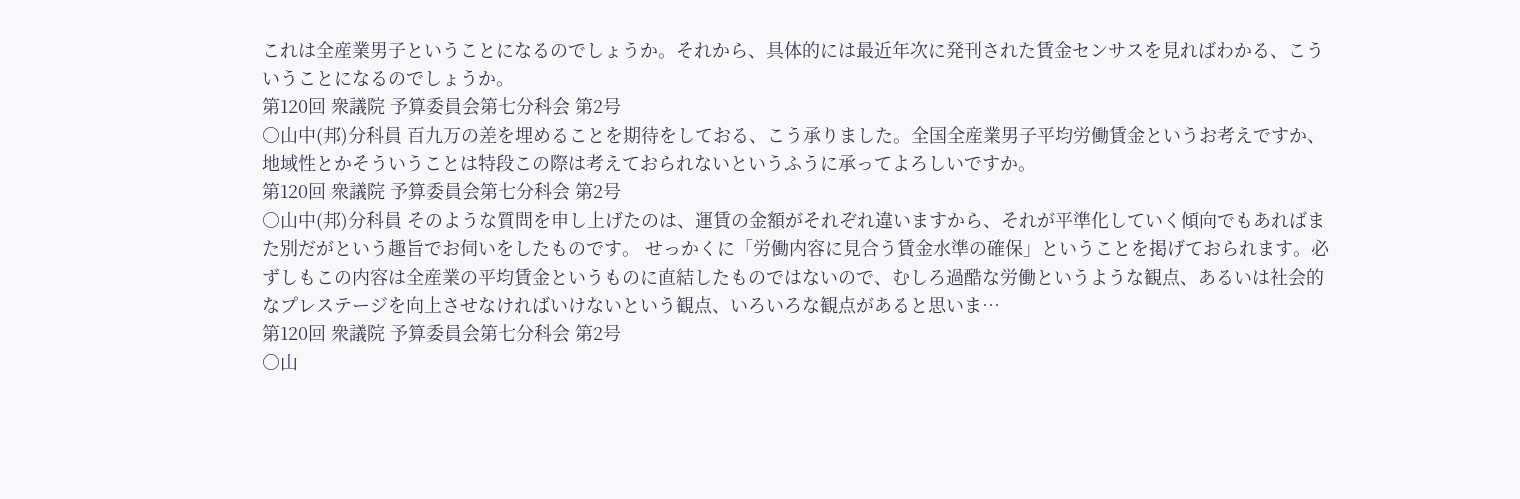これは全産業男子ということになるのでしょうか。それから、具体的には最近年次に発刊された賃金センサスを見ればわかる、こういうことになるのでしょうか。
第120回 衆議院 予算委員会第七分科会 第2号
○山中(邦)分科員 百九万の差を埋めることを期待をしておる、こう承りました。全国全産業男子平均労働賃金というお考えですか、地域性とかそういうことは特段この際は考えておられないというふうに承ってよろしいですか。
第120回 衆議院 予算委員会第七分科会 第2号
○山中(邦)分科員 そのような質問を申し上げたのは、運賃の金額がそれぞれ違いますから、それが平準化していく傾向でもあればまた別だがという趣旨でお伺いをしたものです。 せっかくに「労働内容に見合う賃金水準の確保」ということを掲げておられます。必ずしもこの内容は全産業の平均賃金というものに直結したものではないので、むしろ過酷な労働というような観点、あるいは社会的なプレステージを向上させなければいけないという観点、いろいろな観点があると思いま…
第120回 衆議院 予算委員会第七分科会 第2号
○山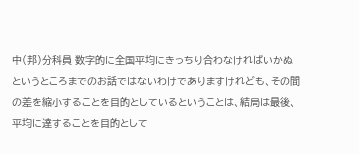中(邦)分科員 数字的に全国平均にきっちり合わなければいかぬというところまでのお話ではないわけでありますけれども、その間の差を縮小することを目的としているということは、結局は最後、平均に達することを目的として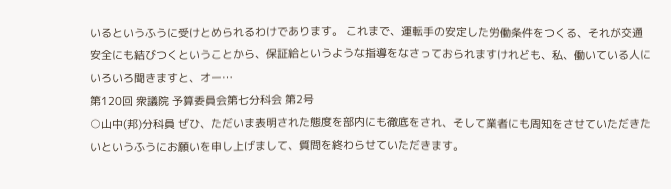いるというふうに受けとめられるわけであります。 これまで、運転手の安定した労働条件をつくる、それが交通安全にも結びつくということから、保証給というような指導をなさっておられますけれども、私、働いている人にいろいろ聞きますと、オー…
第120回 衆議院 予算委員会第七分科会 第2号
○山中(邦)分科員 ぜひ、ただいま表明された態度を部内にも徹底をされ、そして業者にも周知をさせていただきたいというふうにお願いを申し上げまして、質問を終わらせていただきます。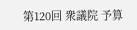第120回 衆議院 予算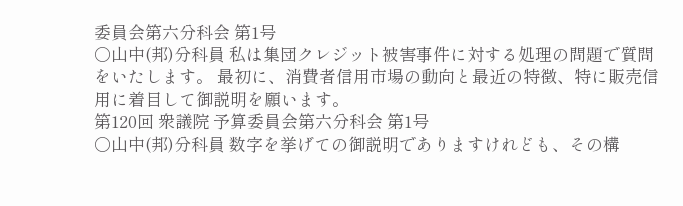委員会第六分科会 第1号
○山中(邦)分科員 私は集団クレジット被害事件に対する処理の問題で質問をいたします。 最初に、消費者信用市場の動向と最近の特徴、特に販売信用に着目して御説明を願います。
第120回 衆議院 予算委員会第六分科会 第1号
○山中(邦)分科員 数字を挙げての御説明でありますけれども、その構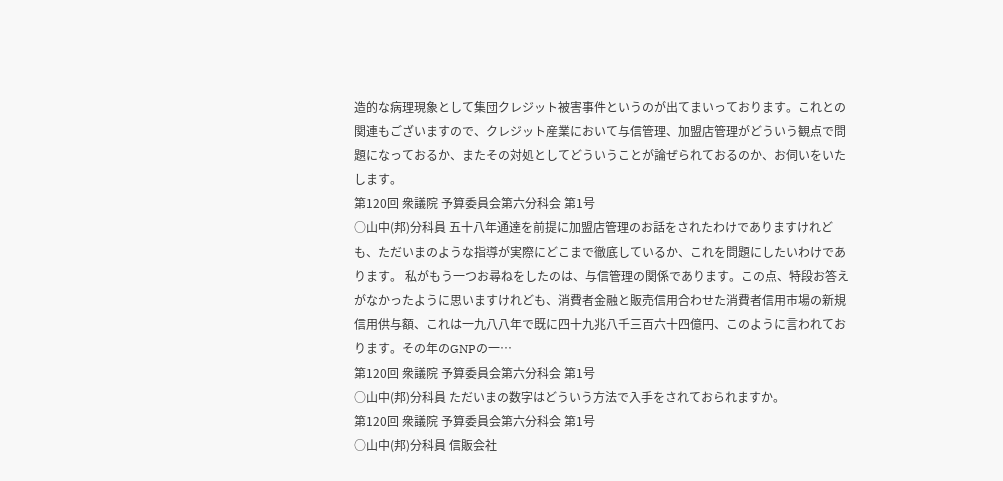造的な病理現象として集団クレジット被害事件というのが出てまいっております。これとの関連もございますので、クレジット産業において与信管理、加盟店管理がどういう観点で問題になっておるか、またその対処としてどういうことが論ぜられておるのか、お伺いをいたします。
第120回 衆議院 予算委員会第六分科会 第1号
○山中(邦)分科員 五十八年通達を前提に加盟店管理のお話をされたわけでありますけれども、ただいまのような指導が実際にどこまで徹底しているか、これを問題にしたいわけであります。 私がもう一つお尋ねをしたのは、与信管理の関係であります。この点、特段お答えがなかったように思いますけれども、消費者金融と販売信用合わせた消費者信用市場の新規信用供与額、これは一九八八年で既に四十九兆八千三百六十四億円、このように言われております。その年のGNPの一…
第120回 衆議院 予算委員会第六分科会 第1号
○山中(邦)分科員 ただいまの数字はどういう方法で入手をされておられますか。
第120回 衆議院 予算委員会第六分科会 第1号
○山中(邦)分科員 信販会社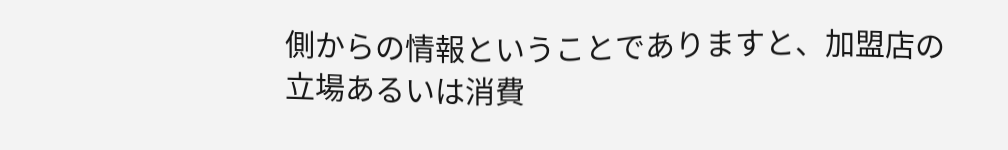側からの情報ということでありますと、加盟店の立場あるいは消費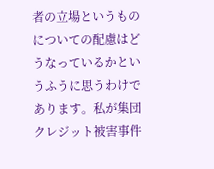者の立場というものについての配慮はどうなっているかというふうに思うわけであります。私が集団クレジット被害事件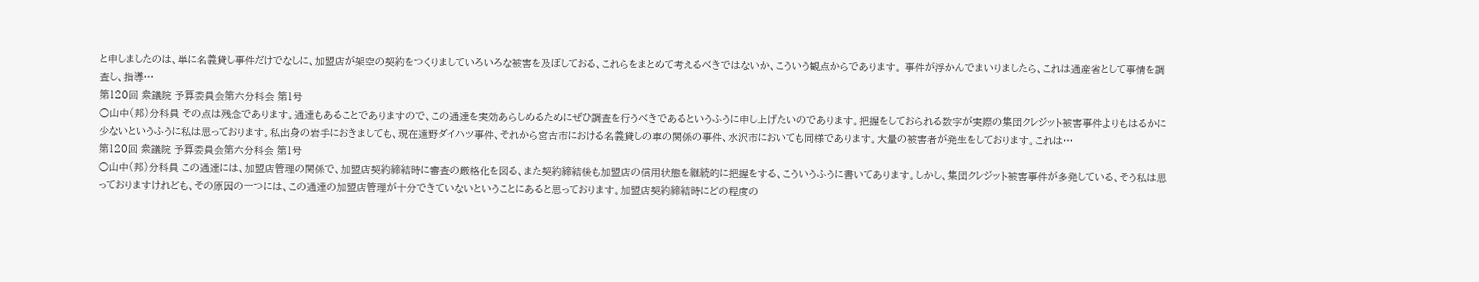と申しましたのは、単に名義貸し事件だけでなしに、加盟店が架空の契約をつくりましていろいろな被害を及ぼしておる、これらをまとめて考えるべきではないか、こういう観点からであります。 事件が浮かんでまいりましたら、これは通産省として事情を調査し、指導…
第120回 衆議院 予算委員会第六分科会 第1号
○山中(邦)分科員 その点は残念であります。通達もあることでありますので、この通達を実効あらしめるためにぜひ調査を行うべきであるというふうに申し上げたいのであります。把握をしておられる数字が実際の集団クレジット被害事件よりもはるかに少ないというふうに私は思っております。私出身の岩手におきましても、現在遠野ダイハツ事件、それから宮古市における名義貸しの車の関係の事件、水沢市においても同様であります。大量の被害者が発生をしております。これは…
第120回 衆議院 予算委員会第六分科会 第1号
○山中(邦)分科員 この通達には、加盟店管理の関係で、加盟店契約締結時に審査の厳格化を図る、また契約締結後も加盟店の信用状態を継続的に把握をする、こういうふうに書いてあります。しかし、集団クレジット被害事件が多発している、そう私は思っておりますけれども、その原因の一つには、この通達の加盟店管理が十分できていないということにあると思っております。加盟店契約締結時にどの程度の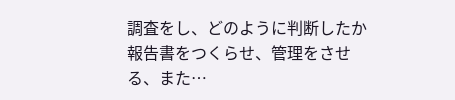調査をし、どのように判断したか報告書をつくらせ、管理をさせる、また…